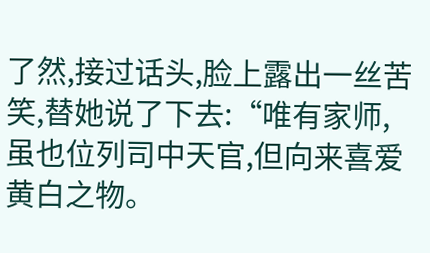了然,接过话头,脸上露出一丝苦笑,替她说了下去:“唯有家师,虽也位列司中天官,但向来喜爱黄白之物。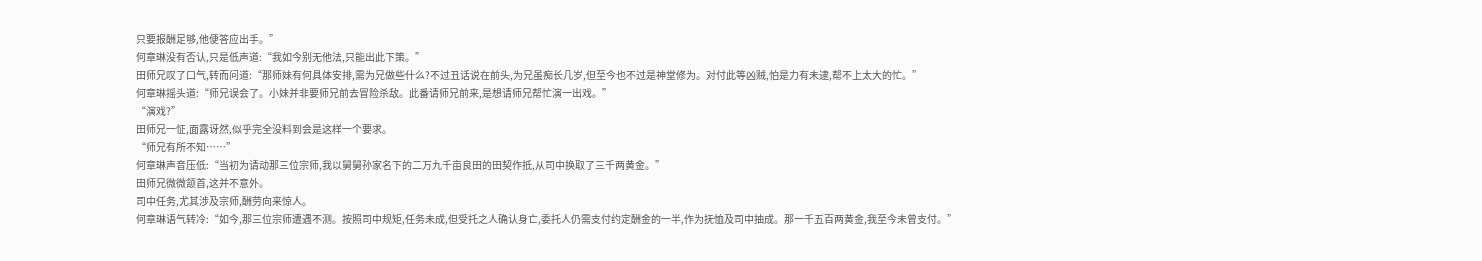只要报酬足够,他便答应出手。”
何章琳没有否认,只是低声道:“我如今别无他法,只能出此下策。”
田师兄叹了口气,转而问道:“那师妹有何具体安排,需为兄做些什么?不过丑话说在前头,为兄虽痴长几岁,但至今也不过是神堂修为。对付此等凶贼,怕是力有未逮,帮不上太大的忙。”
何章琳摇头道:“师兄误会了。小妹并非要师兄前去冒险杀敌。此番请师兄前来,是想请师兄帮忙演一出戏。”
“演戏?”
田师兄一怔,面露讶然,似乎完全没料到会是这样一个要求。
“师兄有所不知……”
何章琳声音压低:“当初为请动那三位宗师,我以舅舅孙家名下的二万九千亩良田的田契作抵,从司中换取了三千两黄金。”
田师兄微微颔首,这并不意外。
司中任务,尤其涉及宗师,酬劳向来惊人。
何章琳语气转冷:“如今,那三位宗师遭遇不测。按照司中规矩,任务未成,但受托之人确认身亡,委托人仍需支付约定酬金的一半,作为抚恤及司中抽成。那一千五百两黄金,我至今未曾支付。”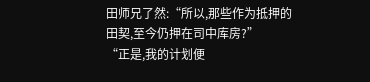田师兄了然:“所以,那些作为抵押的田契,至今仍押在司中库房?”
“正是,我的计划便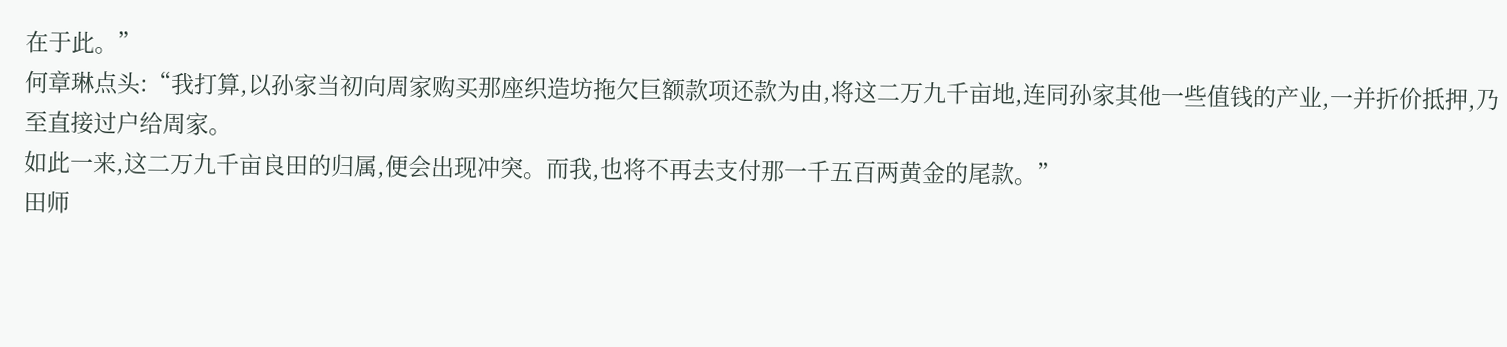在于此。”
何章琳点头:“我打算,以孙家当初向周家购买那座织造坊拖欠巨额款项还款为由,将这二万九千亩地,连同孙家其他一些值钱的产业,一并折价抵押,乃至直接过户给周家。
如此一来,这二万九千亩良田的归属,便会出现冲突。而我,也将不再去支付那一千五百两黄金的尾款。”
田师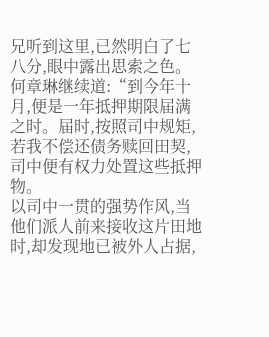兄听到这里,已然明白了七八分,眼中露出思索之色。
何章琳继续道:“到今年十月,便是一年抵押期限届满之时。届时,按照司中规矩,若我不偿还债务赎回田契,司中便有权力处置这些抵押物。
以司中一贯的强势作风,当他们派人前来接收这片田地时,却发现地已被外人占据,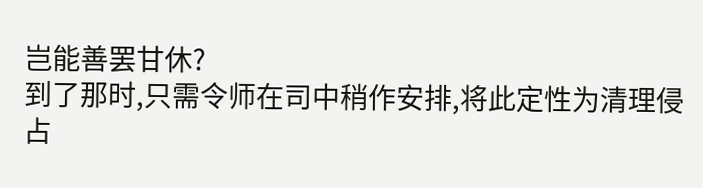岂能善罢甘休?
到了那时,只需令师在司中稍作安排,将此定性为清理侵占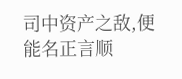司中资产之敌,便能名正言顺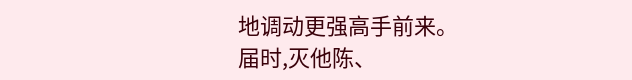地调动更强高手前来。
届时,灭他陈、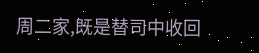周二家,既是替司中收回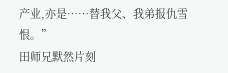产业,亦是……替我父、我弟报仇雪恨。”
田师兄默然片刻